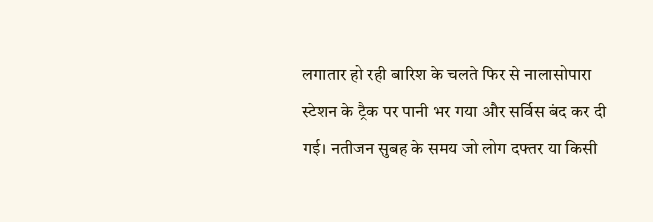लगातार हो रही बारिश के चलते फिर से नालासोपारा स्टेशन के ट्रैक पर पानी भर गया और सर्विस बंद कर दी गई। नतीजन सुबह के समय जो लोग दफ्तर या किसी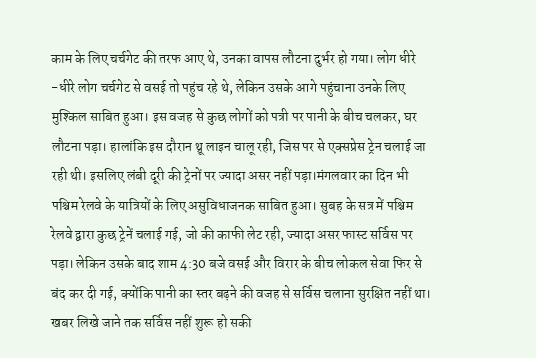काम के लिए चर्चगेट की तरफ आए थे, उनका वापस लौटना दुर्भर हो गया। लोग धीरे -धीरे लोग चर्चगेट से वसई तो पहुंच रहे थे, लेकिन उसके आगे पहुंचाना उनके लिए मुश्किल साबित हुआ। इस वजह से कुछ लोगों को पत्री पर पानी के बीच चलकर, घर लौटना पड़ा। हालांकि इस दौरान थ्रू लाइन चालू रही, जिस पर से एक्सप्रेस ट्रेन चलाई जा रही थी। इसलिए लंबी दूरी की ट्रेनों पर ज्यादा असर नहीं पड़ा।मंगलवार का दिन भी पश्चिम रेलवे के यात्रियों के लिए असुविधाजनक साबित हुआ। सुबह के सत्र में पश्चिम रेलवे द्वारा कुछ ट्रेनें चलाई गई, जो की काफी लेट रही, ज्यादा असर फास्ट सर्विस पर पड़ा। लेकिन उसके बाद शाम 4:30 बजे वसई और विरार के बीच लोकल सेवा फिर से बंद कर दी गई, क्योंकि पानी का स्तर बढ़ने की वजह से सर्विस चलाना सुरक्षित नहीं था। खबर लिखे जाने तक सर्विस नहीं शुरू हो सकी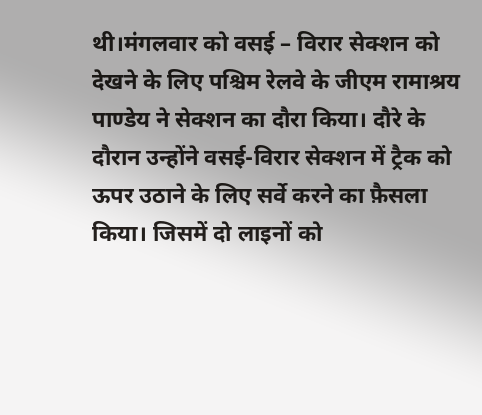थी।मंगलवार को वसई – विरार सेक्शन को देखने के लिए पश्चिम रेलवे के जीएम रामाश्रय पाण्डेय ने सेक्शन का दौरा किया। दौरे के दौरान उन्होंने वसई-विरार सेक्शन में ट्रैक को ऊपर उठाने के लिए सर्वे करने का फ़ैसला किया। जिसमें दो लाइनों को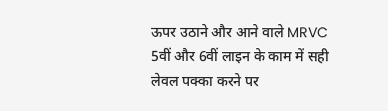ऊपर उठाने और आने वाले MRVC 5वीं और 6वीं लाइन के काम में सही लेवल पक्का करने पर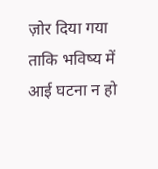ज़ोर दिया गया ताकि भविष्य में आई घटना न हो